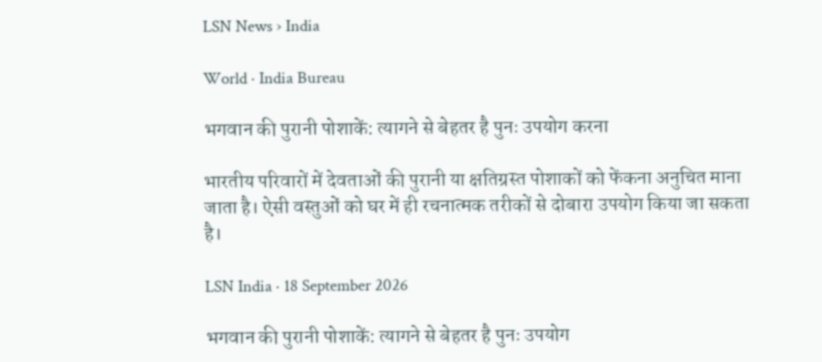LSN News › India

World · India Bureau

भगवान की पुरानी पोशाकें: त्यागने से बेहतर है पुनः उपयोग करना

भारतीय परिवारों में देवताओं की पुरानी या क्षतिग्रस्त पोशाकों को फेंकना अनुचित माना जाता है। ऐसी वस्तुओं को घर में ही रचनात्मक तरीकों से दोबारा उपयोग किया जा सकता है।

LSN India · 18 September 2026

भगवान की पुरानी पोशाकें: त्यागने से बेहतर है पुनः उपयोग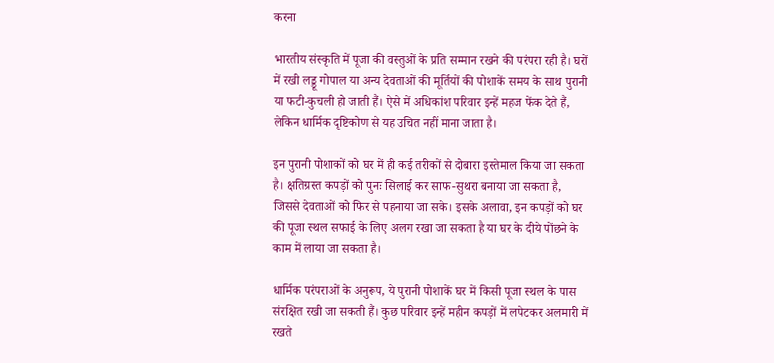करना

भारतीय संस्कृति में पूजा की वस्तुओं के प्रति सम्मान रखने की परंपरा रही है। घरों में रखी लड्डू गोपाल या अन्य देवताओं की मूर्तियों की पोशाकें समय के साथ पुरानी या फटी-कुचली हो जाती हैं। ऐसे में अधिकांश परिवार इन्हें महज फेंक देते हैं, लेकिन धार्मिक दृष्टिकोण से यह उचित नहीं माना जाता है।

इन पुरानी पोशाकों को घर में ही कई तरीकों से दोबारा इस्तेमाल किया जा सकता है। क्षतिग्रस्त कपड़ों को पुनः सिलाई कर साफ-सुथरा बनाया जा सकता है, जिससे देवताओं को फिर से पहनाया जा सके। इसके अलावा, इन कपड़ों को घर की पूजा स्थल सफाई के लिए अलग रखा जा सकता है या घर के दीये पोंछने के काम में लाया जा सकता है।

धार्मिक परंपराओं के अनुरूप, ये पुरानी पोशाकें घर में किसी पूजा स्थल के पास संरक्षित रखी जा सकती हैं। कुछ परिवार इन्हें महीन कपड़ों में लपेटकर अलमारी में रखते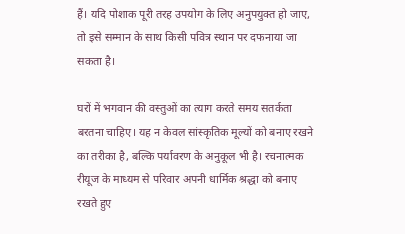हैं। यदि पोशाक पूरी तरह उपयोग के लिए अनुपयुक्त हो जाए, तो इसे सम्मान के साथ किसी पवित्र स्थान पर दफनाया जा सकता है।

घरों में भगवान की वस्तुओं का त्याग करते समय सतर्कता बरतना चाहिए। यह न केवल सांस्कृतिक मूल्यों को बनाए रखने का तरीका है, बल्कि पर्यावरण के अनुकूल भी है। रचनात्मक रीयूज के माध्यम से परिवार अपनी धार्मिक श्रद्धा को बनाए रखते हुए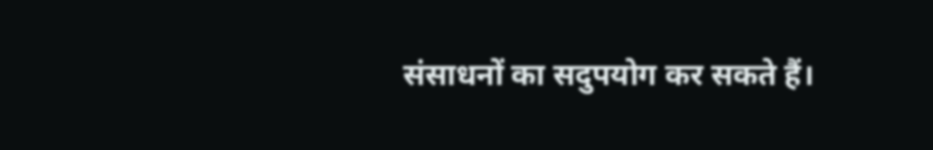संसाधनों का सदुपयोग कर सकते हैं।